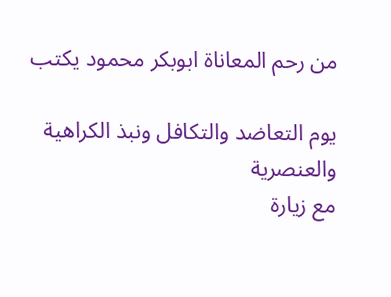من رحم المعاناة ابوبكر محمود يكتب

يوم التعاضد والتكافل ونبذ الكراهية والعنصرية
مع زيارة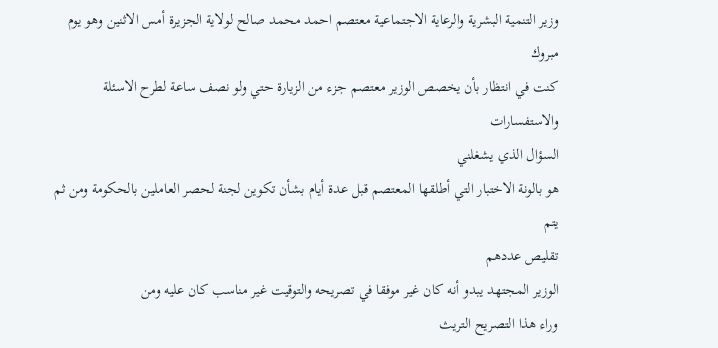وزير التنمية البشرية والرعاية الاجتماعية معتصم احمد محمد صالح لولاية الجزيرة أمس الاثنين وهو يوم مبروك
كنت في انتظار بأن يخصص الوزير معتصم جزء من الزيارة حتي ولو نصف ساعة لطرح الاسئلة والاستفسارات
السؤال الذي يشغلني
هو بالونة الاختبار التي أطلقها المعتصم قبل عدة أيام بشأن تكوين لجنة لحصر العاملين بالحكومة ومن ثم يتم
تقليص عددهم
الوزير المجتهد يبدو أنه كان غير موفقا في تصريحه والتوقيت غير مناسب كان عليه ومن
وراء هذا التصريح التريث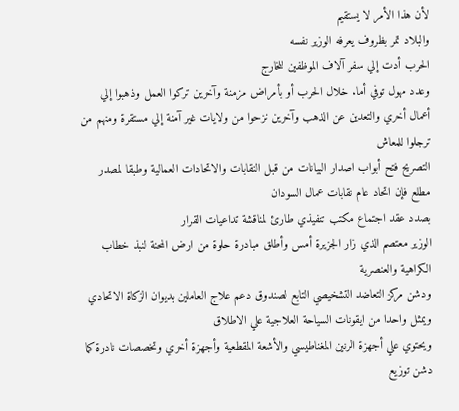لأن هذا الأمر لا يستقيم
والبلاد تمر بظروف يعرفه الوزير نفسه
الحرب أدت إلي سفر آلاف الموظفين للخارج
وعدد مهول توفي أما. خلال الحرب أو بأمراض مزمنة وآخرين تركوا العمل وذهبوا إلي أعمال أخري والتعدين عن الذهب وآخرين نزحوا من ولايات غير آمنة إلي مستقرة ومنهم من ترجلوا للمعاش
التصريح فتح أبواب اصدار البيانات من قبل النقابات والاتحادات العمالية وطبقا لمصدر مطلع فإن اتحاد عام نقابات عمال السودان
بصدد عقد اجتماع مكتب تنفيذي طارئ لمناقشة تداعيات القرار
الوزير معتصم الذي زار الجزيرة أمس وأطلق مبادرة حلوة من ارض المحنة لنبذ خطاب الكراهية والعنصرية
ودشن مركز التعاضد التشخيصي التابع لصندوق دعم علاج العاملين بديوان الزكاة الاتحادي ويمثل واحدا من ايقونات السياحة العلاجية علي الاطلاق
ويحتوي علي أجهزة الرنين المغناطيسي والأشعة المقطعية وأجهزة أخري وتخصصات نادرة كما دشن توزيع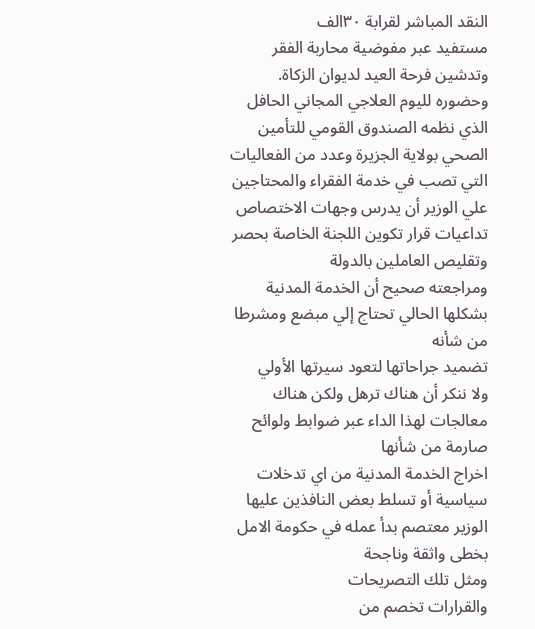النقد المباشر لقرابة ٣٠الف
مستفيد عبر مفوضية محاربة الفقر وتدشين فرحة العيد لديوان الزكاة. وحضوره لليوم العلاجي المجاني الحافل الذي نظمه الصندوق القومي للتأمين الصحي بولاية الجزيرة وعدد من الفعاليات التي تصب في خدمة الفقراء والمحتاجين علي الوزير أن يدرس وجهات الاختصاص تداعيات قرار تكوين اللجنة الخاصة بحصر وتقليص العاملين بالدولة
ومراجعته صحيح أن الخدمة المدنية بشكلها الحالي تحتاج إلي مبضع ومشرطا من شأنه
تضميد جراحاتها لتعود سيرتها الأولي
ولا ننكر أن هناك ترهل ولكن هناك معالجات لهذا الداء عبر ضوابط ولوائح صارمة من شأنها
اخراج الخدمة المدنية من اي تدخلات سياسية أو تسلط بعض النافذين عليها
الوزير معتصم بدأ عمله في حكومة الامل بخطى واثقة وناجحة
ومثل تلك التصريحات
والقرارات تخصم من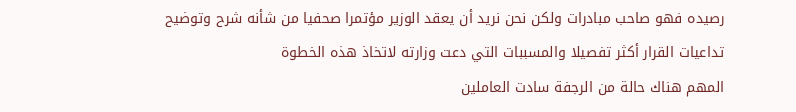رصيده فهو صاحب مبادرات ولكن نحن نريد أن يعقد الوزير مؤتمرا صحفيا من شأنه شرح وتوضيح تداعيات القرار أكثر تفصيلا والمسببات التي دعت وزارته لاتخاذ هذه الخطوة
المهم هناك حالة من الرجفة سادت العاملين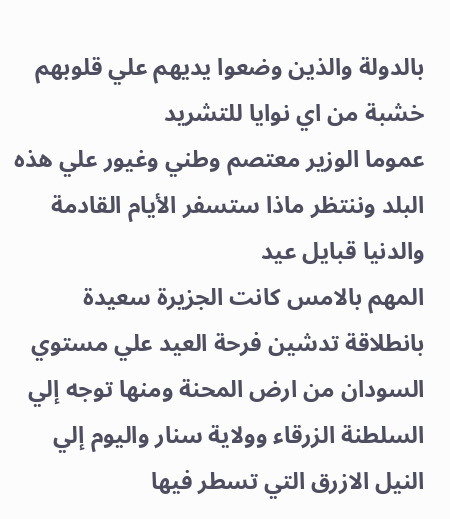بالدولة والذين وضعوا يديهم علي قلوبهم خشبة من اي نوايا للتشريد
عموما الوزير معتصم وطني وغيور علي هذه البلد وننتظر ماذا ستسفر الأيام القادمة والدنيا قبايل عيد
المهم بالامس كانت الجزيرة سعيدة بانطلاقة تدشين فرحة العيد علي مستوي السودان من ارض المحنة ومنها توجه إلي السلطنة الزرقاء وولاية سنار واليوم إلي النيل الازرق التي تسطر فيها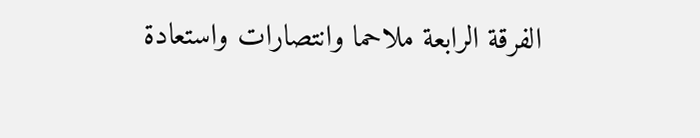الفرقة الرابعة ملاحما وانتصارات واستعادة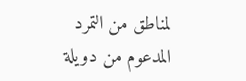لمناطق من التمرد المدعوم من دويلة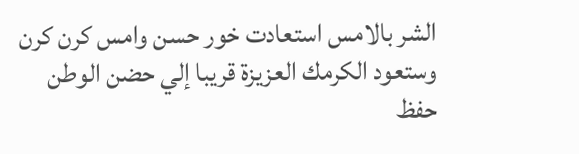الشر بالامس استعادت خور حسن وامس كرن كرن
وستعود الكرمك العزيزة قريبا إلي حضن الوطن
حفظ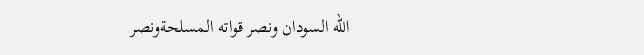الله السودان ونصر قواته المسلحةونصر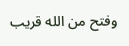وفتح من الله قريب